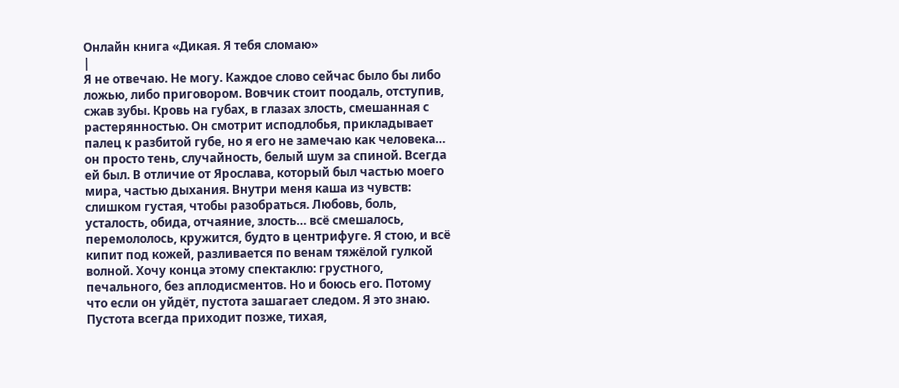Онлайн книга «Дикая. Я тебя сломаю»
|
Я не отвечаю. Не могу. Каждое слово сейчас было бы либо ложью, либо приговором. Вовчик стоит поодаль, отступив, сжав зубы. Кровь на губах, в глазах злость, смешанная с растерянностью. Он смотрит исподлобья, прикладывает палец к разбитой губе, но я его не замечаю как человека… он просто тень, случайность, белый шум за спиной. Всегда ей был. В отличие от Ярослава, который был частью моего мира, частью дыхания. Внутри меня каша из чувств: слишком густая, чтобы разобраться. Любовь, боль, усталость, обида, отчаяние, злость… всё смешалось, перемололось, кружится, будто в центрифуге. Я стою, и всё кипит под кожей, разливается по венам тяжёлой гулкой волной. Хочу конца этому спектаклю: грустного, печального, без аплодисментов. Но и боюсь его. Потому что если он уйдёт, пустота зашагает следом. Я это знаю. Пустота всегда приходит позже, тихая,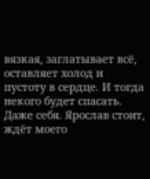вязкая, заглатывает всё, оставляет холод и пустоту в сердце. И тогда некого будет спасать. Даже себя. Ярослав стоит, ждёт моего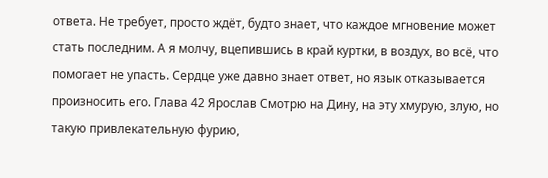ответа. Не требует, просто ждёт, будто знает, что каждое мгновение может стать последним. А я молчу, вцепившись в край куртки, в воздух, во всё, что помогает не упасть. Сердце уже давно знает ответ, но язык отказывается произносить его. Глава 42 Ярослав Смотрю на Дину, на эту хмурую, злую, но такую привлекательную фурию,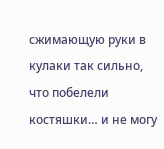сжимающую руки в кулаки так сильно, что побелели костяшки… и не могу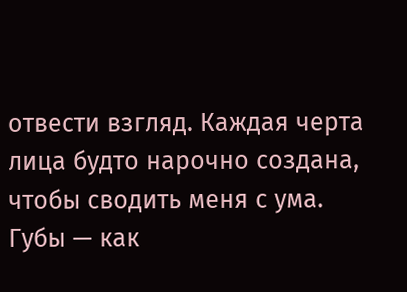отвести взгляд. Каждая черта лица будто нарочно создана, чтобы сводить меня с ума. Губы — как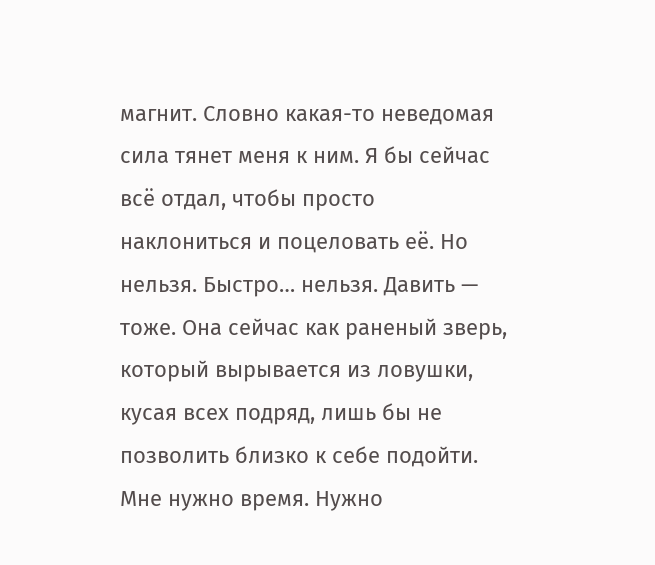магнит. Словно какая-то неведомая сила тянет меня к ним. Я бы сейчас всё отдал, чтобы просто наклониться и поцеловать её. Но нельзя. Быстро… нельзя. Давить — тоже. Она сейчас как раненый зверь, который вырывается из ловушки, кусая всех подряд, лишь бы не позволить близко к себе подойти. Мне нужно время. Нужно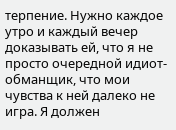терпение. Нужно каждое утро и каждый вечер доказывать ей, что я не просто очередной идиот-обманщик, что мои чувства к ней далеко не игра. Я должен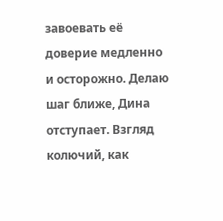завоевать её доверие медленно и осторожно. Делаю шаг ближе, Дина отступает. Взгляд колючий, как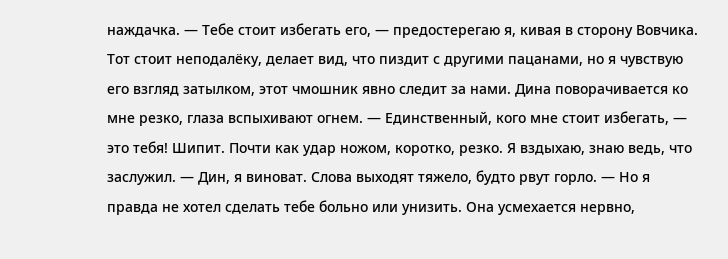наждачка. — Тебе стоит избегать его, — предостерегаю я, кивая в сторону Вовчика. Тот стоит неподалёку, делает вид, что пиздит с другими пацанами, но я чувствую его взгляд затылком, этот чмошник явно следит за нами. Дина поворачивается ко мне резко, глаза вспыхивают огнем. — Единственный, кого мне стоит избегать, — это тебя! Шипит. Почти как удар ножом, коротко, резко. Я вздыхаю, знаю ведь, что заслужил. — Дин, я виноват. Слова выходят тяжело, будто рвут горло. — Но я правда не хотел сделать тебе больно или унизить. Она усмехается нервно,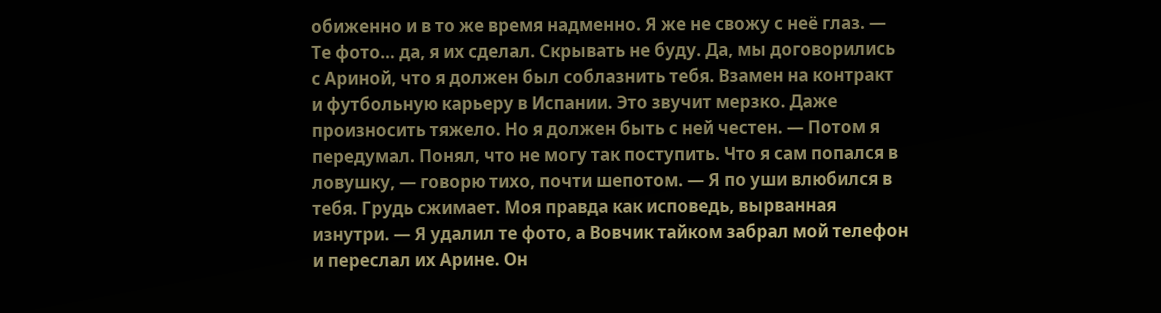обиженно и в то же время надменно. Я же не свожу с неё глаз. — Те фото… да, я их сделал. Скрывать не буду. Да, мы договорились с Ариной, что я должен был соблазнить тебя. Взамен на контракт и футбольную карьеру в Испании. Это звучит мерзко. Даже произносить тяжело. Но я должен быть с ней честен. — Потом я передумал. Понял, что не могу так поступить. Что я сам попался в ловушку, — говорю тихо, почти шепотом. — Я по уши влюбился в тебя. Грудь сжимает. Моя правда как исповедь, вырванная изнутри. — Я удалил те фото, а Вовчик тайком забрал мой телефон и переслал их Арине. Он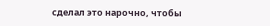сделал это нарочно, чтобы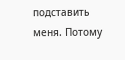подставить меня. Потому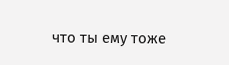что ты ему тоже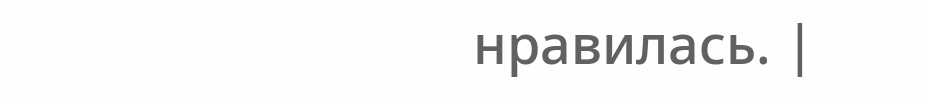нравилась. |